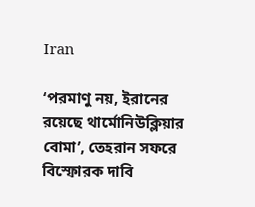Iran

‘পরমাণু নয়, ইরানের রয়েছে থার্মোনিউক্লিয়ার বোমা’, তেহরান সফরে বিস্ফোরক দাবি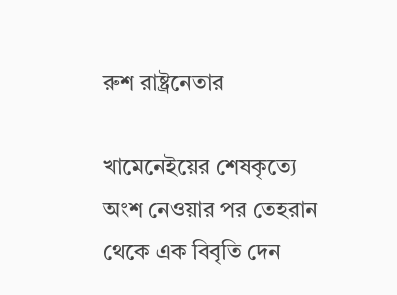রুশ রাষ্ট্রনেতার

খামেনেইয়ের শেষকৃত্যে অংশ নেওয়ার পর তেহরান থেকে এক বিবৃতি দেন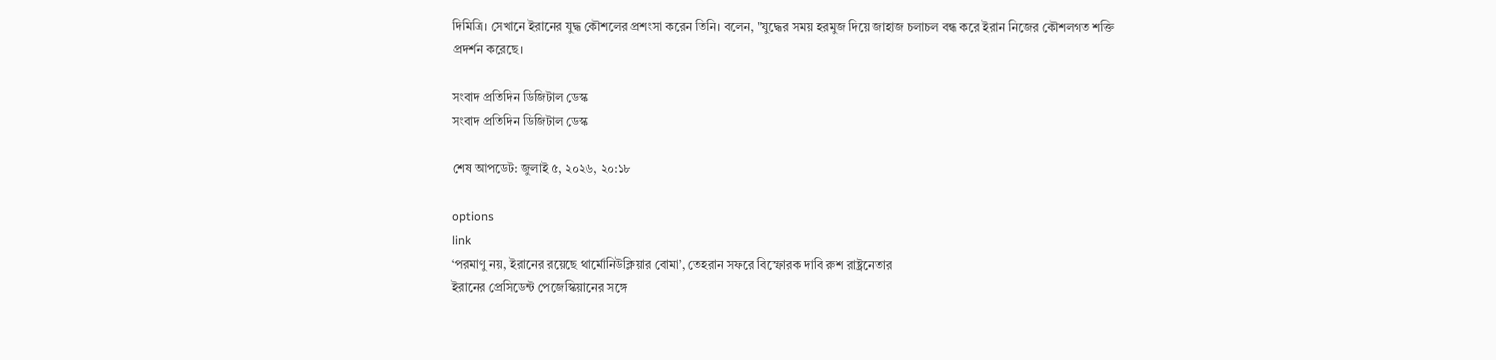দিমিত্রি। সেখানে ইরানের যুদ্ধ কৌশলের প্রশংসা করেন তিনি। বলেন, "যুদ্ধের সময় হরমুজ দিয়ে জাহাজ চলাচল বন্ধ করে ইরান নিজের কৌশলগত শক্তি প্রদর্শন করেছে।

সংবাদ প্রতিদিন ডিজিটাল ডেস্ক
সংবাদ প্রতিদিন ডিজিটাল ডেস্ক

শেষ আপডেট: জুলাই ৫, ২০২৬, ২০:১৮

options
link
‘পরমাণু নয়, ইরানের রয়েছে থার্মোনিউক্লিয়ার বোমা’, তেহরান সফরে বিস্ফোরক দাবি রুশ রাষ্ট্রনেতার
ইরানের প্রেসিডেন্ট পেজেস্কিয়ানের সঙ্গে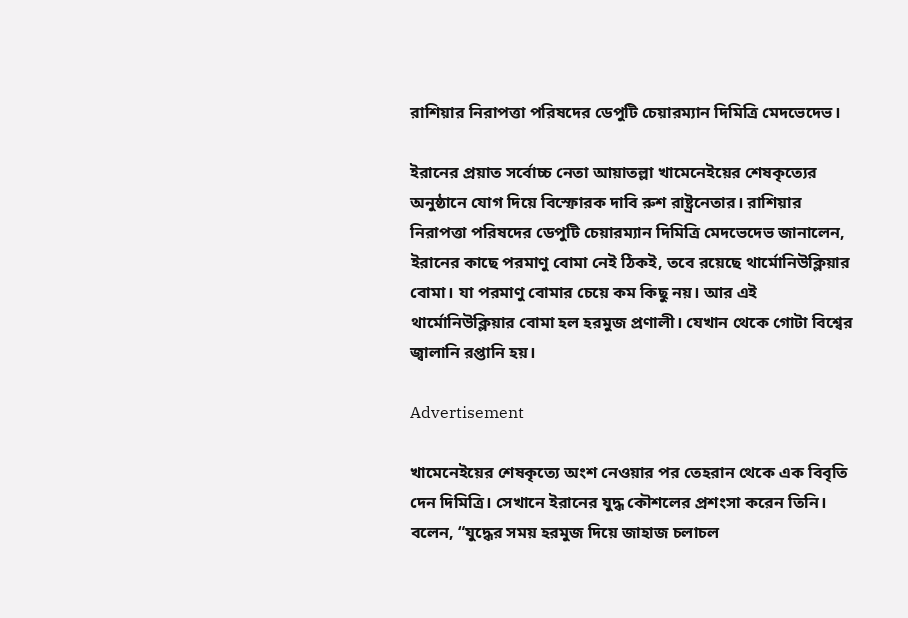রাশিয়ার নিরাপত্তা পরিষদের ডেপুটি চেয়ারম্যান দিমিত্রি মেদভেদেভ।

ইরানের প্রয়াত সর্বোচ্চ নেতা আয়াতল্লা খামেনেইয়ের শেষকৃত্যের অনুষ্ঠানে যোগ দিয়ে বিস্ফোরক দাবি রুশ রাষ্ট্রনেতার। রাশিয়ার নিরাপত্তা পরিষদের ডেপুটি চেয়ারম্যান দিমিত্রি মেদভেদেভ জানালেন, ইরানের কাছে পরমাণু বোমা নেই ঠিকই, তবে রয়েছে থার্মোনিউক্লিয়ার বোমা। যা পরমাণু বোমার চেয়ে কম কিছু নয়। আর এই থার্মোনিউক্লিয়ার বোমা হল হরমুজ প্রণালী। যেখান থেকে গোটা বিশ্বের জ্বালানি রপ্তানি হয়।

Advertisement

খামেনেইয়ের শেষকৃত্যে অংশ নেওয়ার পর তেহরান থেকে এক বিবৃতি দেন দিমিত্রি। সেখানে ইরানের যুদ্ধ কৌশলের প্রশংসা করেন তিনি। বলেন, “যুদ্ধের সময় হরমুজ দিয়ে জাহাজ চলাচল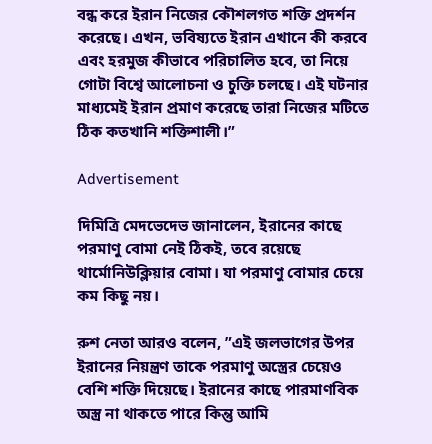বন্ধ করে ইরান নিজের কৌশলগত শক্তি প্রদর্শন করেছে। এখন, ভবিষ্যতে ইরান এখানে কী করবে এবং হরমুজ কীভাবে পরিচালিত হবে, তা নিয়ে গোটা বিশ্বে আলোচনা ও চুক্তি চলছে। এই ঘটনার মাধ্যমেই ইরান প্রমাণ করেছে তারা নিজের মটিতে ঠিক কতখানি শক্তিশালী।”

Advertisement

দিমিত্রি মেদভেদেভ জানালেন, ইরানের কাছে পরমাণু বোমা নেই ঠিকই, তবে রয়েছে থার্মোনিউক্লিয়ার বোমা। যা পরমাণু বোমার চেয়ে কম কিছু নয়।

রুশ নেতা আরও বলেন, ”এই জলভাগের উপর ইরানের নিয়ন্ত্রণ তাকে পরমাণু অস্ত্রের চেয়েও বেশি শক্তি দিয়েছে। ইরানের কাছে পারমাণবিক অস্ত্র না থাকতে পারে কিন্তু আমি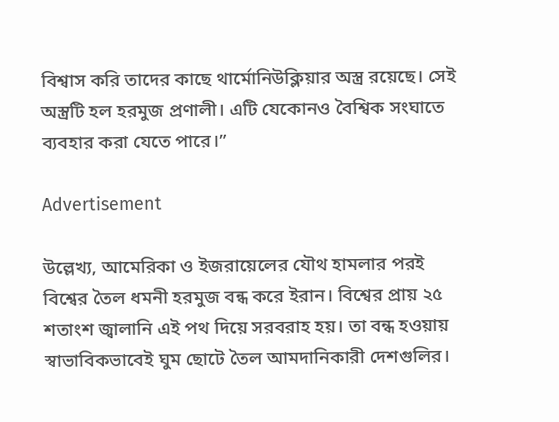বিশ্বাস করি তাদের কাছে থার্মোনিউক্লিয়ার অস্ত্র রয়েছে। সেই অস্ত্রটি হল হরমুজ প্রণালী। এটি যেকোনও বৈশ্বিক সংঘাতে ব্যবহার করা যেতে পারে।”

Advertisement

উল্লেখ্য, আমেরিকা ও ইজরায়েলের যৌথ হামলার পরই বিশ্বের তৈল ধমনী হরমুজ বন্ধ করে ইরান। বিশ্বের প্রায় ২৫ শতাংশ জ্বালানি এই পথ দিয়ে সরবরাহ হয়। তা বন্ধ হওয়ায় স্বাভাবিকভাবেই ঘুম ছোটে তৈল আমদানিকারী দেশগুলির।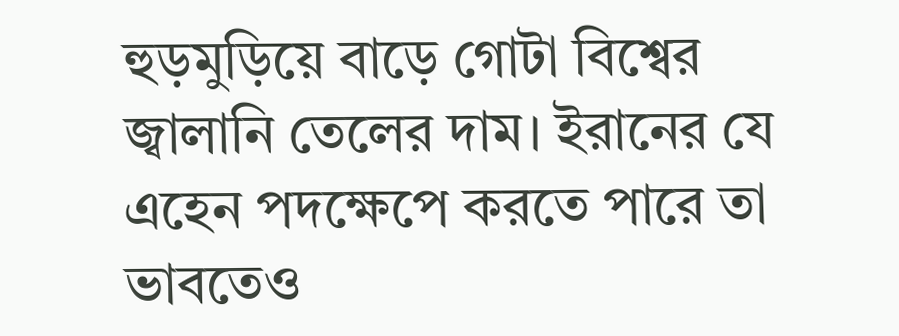হুড়মুড়িয়ে বাড়ে গোটা বিশ্বের জ্বালানি তেলের দাম। ইরানের যে এহেন পদক্ষেপে করতে পারে তা ভাবতেও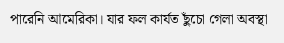পারেনি আমেরিকা। যার ফল কার্যত ছুঁচো গেলা অবস্থা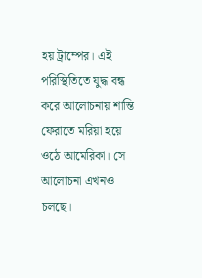হয় ট্রাম্পের। এই পরিস্থিতিতে যুদ্ধ বন্ধ করে আলোচনায় শান্তি ফেরাতে মরিয়া হয়ে ওঠে আমেরিকা। সে আলোচনা এখনও চলছে।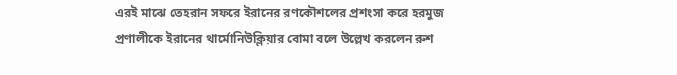এরই মাঝে তেহরান সফরে ইরানের রণকৌশলের প্রশংসা করে হরমুজ প্রণালীকে ইরানের থার্মোনিউক্লিয়ার বোমা বলে উল্লেখ করলেন রুশ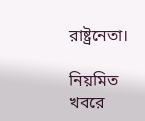রাষ্ট্রনেতা।

নিয়মিত খবরে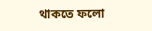থাকতে ফলো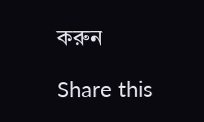করুন

Share this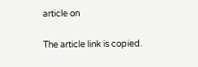article on

The article link is copied.